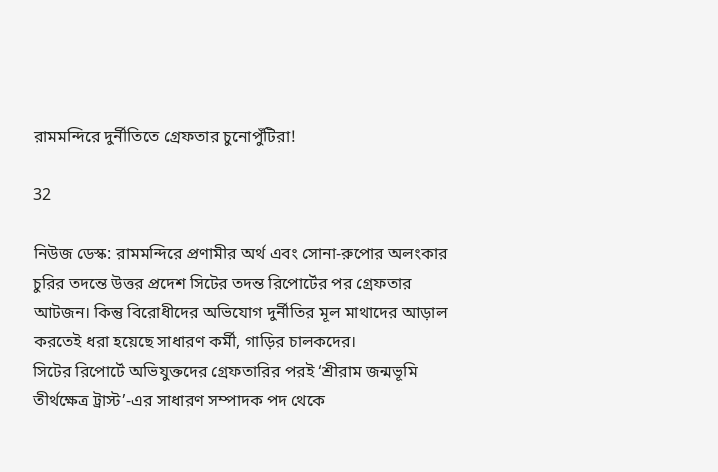রামমন্দিরে দুর্নীতিতে গ্রেফতার চুনোপুঁটিরা!

32

নিউজ ডেস্ক: রামমন্দিরে প্রণামীর অর্থ এবং সোনা-রুপোর অলংকার চুরির তদন্তে উত্তর প্রদেশ সিটের তদন্ত রিপোর্টের পর গ্রেফতার আটজন। কিন্তু বিরোধীদের অভিযোগ দুর্নীতির মূল মাথাদের আড়াল করতেই ধরা হয়েছে সাধারণ কর্মী, গাড়ির চালকদের।
সিটের রিপোর্টে অভিযুক্তদের গ্রেফতারির পরই ‘শ্রীরাম জন্মভূমি তীর্থক্ষেত্র ট্রাস্ট’-এর সাধারণ সম্পাদক পদ থেকে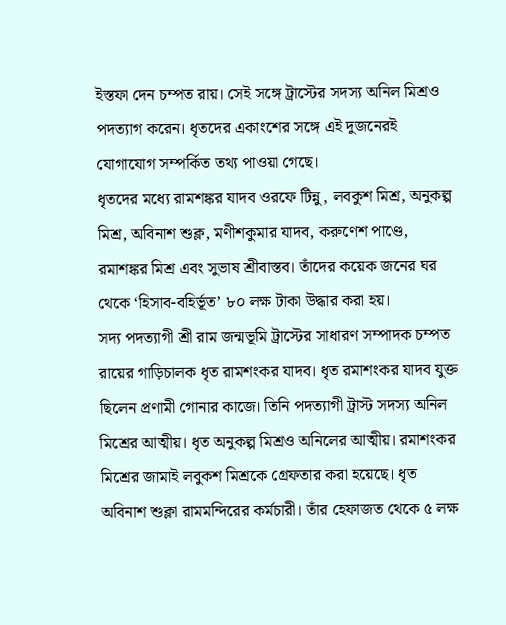ইস্তফা দেন চম্পত রায়। সেই সঙ্গে ট্রাস্টের সদস্য অনিল মিশ্রও পদত্যাগ করেন। ধৃতদের একাংশের সঙ্গে এই দুজনেরই যোগাযোগ সম্পর্কিত তথ্য পাওয়া গেছে।
ধৃতদের মধ্যে রামশঙ্কর যাদব ওরফে টিন্নু, লবকুশ মিশ্র, অনুকল্প মিশ্র, অবিনাশ শুক্ল, মণীশকুমার যাদব, করুণেশ পাণ্ডে, রমাশঙ্কর মিশ্র এবং সুভাষ শ্রীবাস্তব। তাঁদের কয়েক জনের ঘর থেকে ‘হিসাব-বহির্ভূত’ ৮০ লক্ষ টাকা উদ্ধার করা হয়।
সদ্য পদত্যাগী শ্রী রাম জন্মভূমি ট্রাস্টের সাধারণ সম্পাদক চম্পত রায়ের গাড়িচালক ধৃত রামশংকর যাদব। ধৃত রমাশংকর যাদব যুক্ত ছিলেন প্রণামী গোনার কাজে। তিনি পদত্যাগী ট্রাস্ট সদস্য অনিল মিশ্রের আত্মীয়। ধৃত অনুকল্প মিশ্রও অনিলের আত্মীয়। রমাশংকর মিশ্রের জামাই লবুকশ মিশ্রকে গ্রেফতার করা হয়েছে। ধৃত অবিনাশ শুক্লা রামমন্দিরের কর্মচারী। তাঁর হেফাজত থেকে ৫ লক্ষ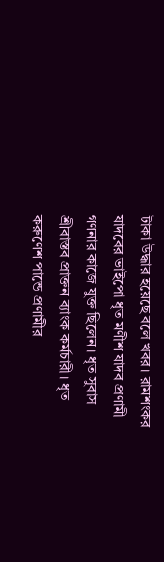টাকা উদ্ধার হয়েছে বলে খবর। রামশংকর যাদবের ভাইপো ধৃত মণীশ যাদব প্রণামী গণনার কাজে যুক্ত ছিলেন। ধৃত সুবাস শ্রীবাস্তব প্রাক্তন ব্যাংক কর্মচারী। ধৃত করুণেশ পান্ডে প্রণামীর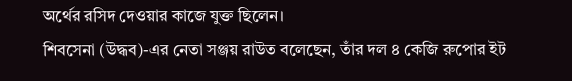অর্থের রসিদ দেওয়ার কাজে যুক্ত ছিলেন।
শিবসেনা (উদ্ধব)-এর নেতা সঞ্জয় রাউত বলেছেন, তাঁর দল ৪ কেজি রুপোর ইট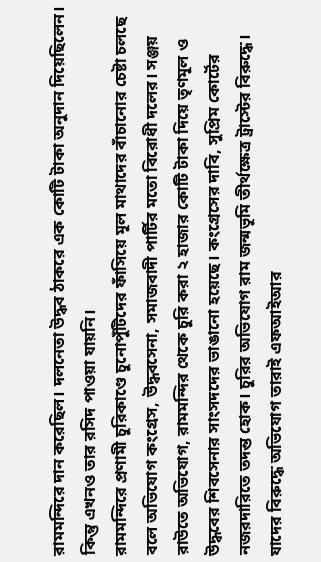রামমন্দিরে দান করেছিল। দলনেতা উদ্ধব ঠাকরে এক কোটি টাকা অনুদান দিয়েছিলেন। কিন্তু এখনও তার রসিদ পাওয়া যায়নি।
রামমন্দিরে প্রণামী চুরিকাণ্ডে চুনোপুঁটিদের ফাঁসিয়ে মূল মাথাদের বাঁচানোর চেষ্টা চলছে বলে অভিযোগ কংগ্রেস, উদ্ধবসেনা, সমাজবাদী পার্টির মতো বিরোধী দলের। সঞ্জয় রাউতে অভিযোগ, রামমন্দির থেকে চুরি করা ২ হাজার কোটি টাকা দিয়ে তৃণমূল ও উদ্ধবের শিবসেনার সাংসদদের ভাঙানো হয়েছে। কংগ্রেসের দাবি, সুপ্রিম কোর্টের নজরদারিতে তদন্ত হোক। চুরির অভিযোগ রাম জন্মভূমি তীর্থক্ষেত্র ট্রাস্টের বিরুদ্ধে। যাদের বিরুদ্ধে অভিযোগ তারাই এফআইআর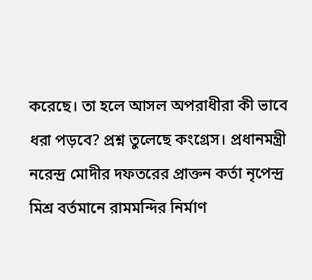করেছে। তা হলে আসল অপরাধীরা কী ভাবে ধরা পড়বে? প্রশ্ন তুলেছে কংগ্রেস। প্রধানমন্ত্রী নরেন্দ্র মোদীর দফতরের প্রাক্তন কর্তা নৃপেন্দ্র মিশ্র বর্তমানে রামমন্দির নির্মাণ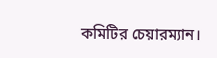কমিটির চেয়ারম্যান।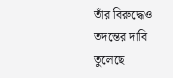তাঁর বিরুদ্ধেও তদন্তের দাবি তুলেছে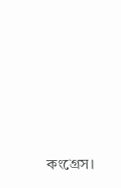কংগ্রেস।